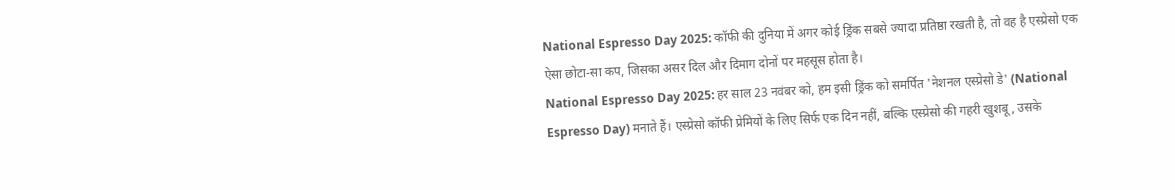National Espresso Day 2025: कॉफी की दुनिया में अगर कोई ड्रिंक सबसे ज्यादा प्रतिष्ठा रखती है, तो वह है एस्प्रेसो एक ऐसा छोटा-सा कप, जिसका असर दिल और दिमाग दोनों पर महसूस होता है।
National Espresso Day 2025: हर साल 23 नवंबर को, हम इसी ड्रिंक को समर्पित 'नेशनल एस्प्रेसो डे' (National Espresso Day) मनाते हैं। एस्प्रेसो कॉफी प्रेमियों के लिए सिर्फ एक दिन नहीं, बल्कि एस्प्रेसो की गहरी खुशबू, उसके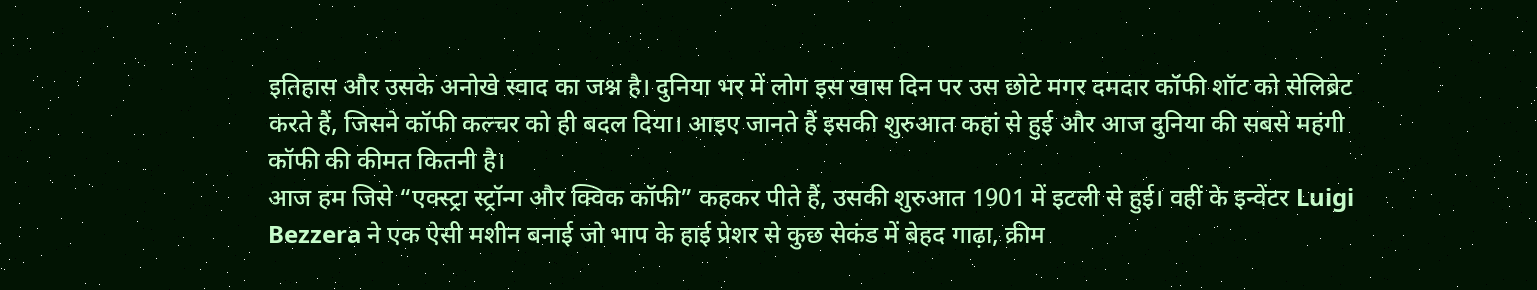इतिहास और उसके अनोखे स्वाद का जश्न है। दुनिया भर में लोग इस खास दिन पर उस छोटे मगर दमदार कॉफी शॉट को सेलिब्रेट करते हैं, जिसने कॉफी कल्चर को ही बदल दिया। आइए जानते हैं इसकी शुरुआत कहां से हुई और आज दुनिया की सबसे महंगी कॉफी की कीमत कितनी है।
आज हम जिसे “एक्स्ट्रा स्ट्रॉन्ग और क्विक कॉफी” कहकर पीते हैं, उसकी शुरुआत 1901 में इटली से हुई। वहीं के इन्वेंटर Luigi Bezzera ने एक ऐसी मशीन बनाई जो भाप के हाई प्रेशर से कुछ सेकंड में बेहद गाढ़ा, क्रीम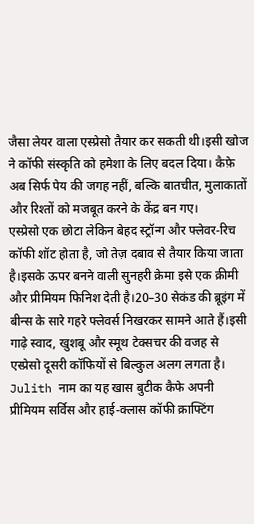जैसा लेयर वाला एस्प्रेसो तैयार कर सकती थी।इसी खोज ने कॉफी संस्कृति को हमेशा के लिए बदल दिया। कैफ़े अब सिर्फ पेय की जगह नहीं, बल्कि बातचीत, मुलाकातों और रिश्तों को मजबूत करने के केंद्र बन गए।
एस्प्रेसो एक छोटा लेकिन बेहद स्ट्रॉन्ग और फ्लेवर-रिच कॉफी शॉट होता है, जो तेज़ दबाव से तैयार किया जाता है।इसके ऊपर बनने वाली सुनहरी क्रेमा इसे एक क्रीमी और प्रीमियम फिनिश देती है।20–30 सेकंड की ब्रूइंग में बीन्स के सारे गहरे फ्लेवर्स निखरकर सामने आते हैं।इसी गाढ़े स्वाद, खुशबू और स्मूथ टेक्सचर की वजह से एस्प्रेसो दूसरी कॉफियों से बिल्कुल अलग लगता है।
Julith नाम का यह खास बुटीक कैफे अपनी प्रीमियम सर्विस और हाई-क्लास कॉफी क्राफ्टिंग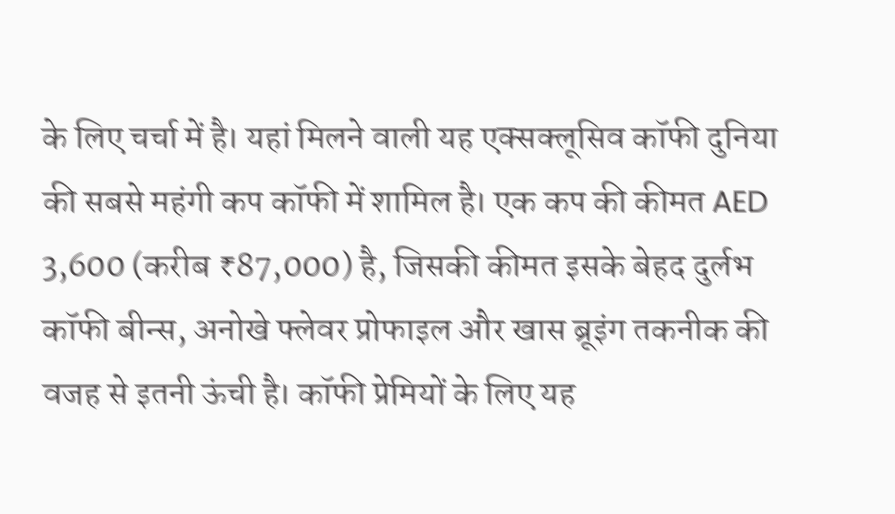के लिए चर्चा में है। यहां मिलने वाली यह एक्सक्लूसिव कॉफी दुनिया की सबसे महंगी कप कॉफी में शामिल है। एक कप की कीमत AED 3,600 (करीब ₹87,000) है, जिसकी कीमत इसके बेहद दुर्लभ कॉफी बीन्स, अनोखे फ्लेवर प्रोफाइल और खास ब्रूइंग तकनीक की वजह से इतनी ऊंची है। कॉफी प्रेमियों के लिए यह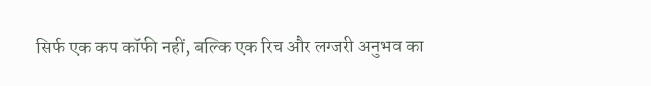सिर्फ एक कप कॉफी नहीं, बल्कि एक रिच और लग्जरी अनुभव का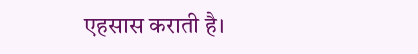एहसास कराती है।